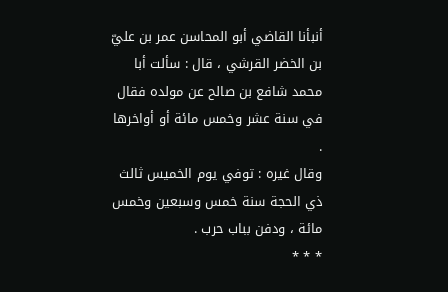أنبأنا القاضي أبو المحاسن عمر بن عليّ بن الخضر القرشي ، قال : سألت أبا محمد شافع بن صالح عن مولده فقال في سنة عشر وخمس مائة أو أواخرها .
وقال غيره : توفي يوم الخميس ثالث ذي الحجة سنة خمس وسبعين وخمس مائة ، ودفن بباب حرب .
* * *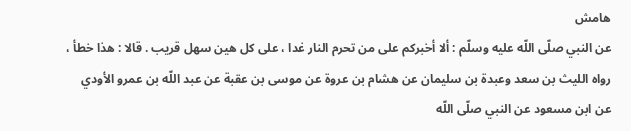هامش
عن النبي صلّى اللّه عليه وسلّم : ألا أخبركم على من تحرم النار غدا ، على كل هين سهل قريب . قالا : هذا خطأ ، رواه الليث بن سعد وعبدة بن سليمان عن هشام بن عروة عن موسى بن عقبة عن عبد اللّه بن عمرو الأودي عن ابن مسعود عن النبي صلّى اللّه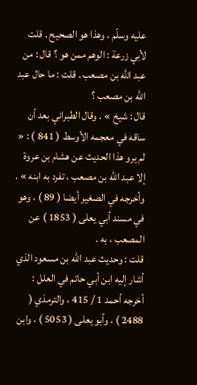عليه وسلّم ، وهذا هو الصحيح . قلت لأبي زرعة : الوهم ممن هو ؟ قال : من عبد اللّه بن مصعب . قلت : ما حال عبد اللّه بن مصعب ؟
قال : شيخ » . وقال الطبراني بعد أن ساقه في معجمه الأوسط ( 841 ) : « لم يرو هذا الحديث عن هشام بن عروة إلا عبد اللّه بن مصعب ، تفرد به ابنه » . وأخرجه في الصغير أيضا ( 89 ) ، وهو في مسند أبي يعلى ( 1853 ) عن المصعب ، به .
قلت : وحديث عبد اللّه بن مسعود الذي أشار إليه ابن أبي حاتم في العلل : أخرجه أحمد 1 / 415 ، والترمذي ( 2488 ) ، وأبو يعلى ( 5053 ) ، وابن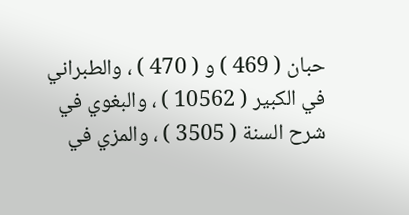حبان ( 469 ) و ( 470 ) ، والطبراني في الكبير ( 10562 ) ، والبغوي في شرح السنة ( 3505 ) ، والمزي في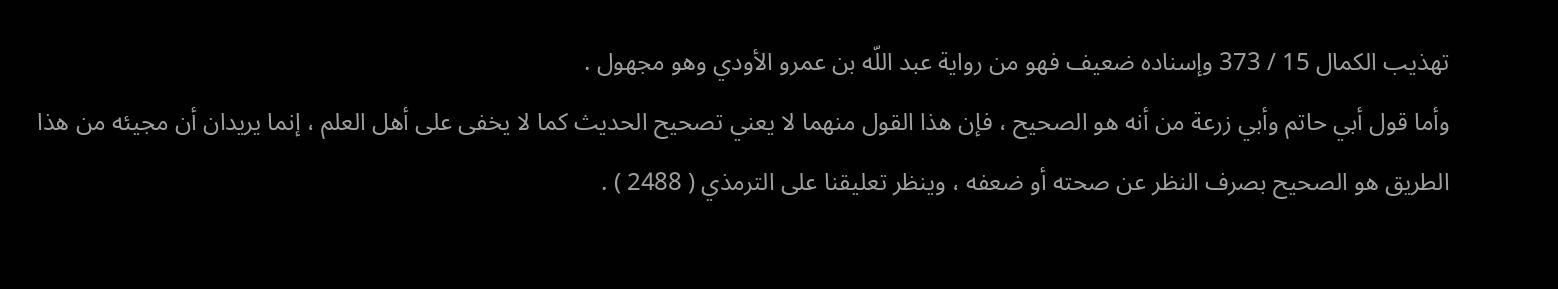تهذيب الكمال 15 / 373 وإسناده ضعيف فهو من رواية عبد اللّه بن عمرو الأودي وهو مجهول .
وأما قول أبي حاتم وأبي زرعة من أنه هو الصحيح ، فإن هذا القول منهما لا يعني تصحيح الحديث كما لا يخفى على أهل العلم ، إنما يريدان أن مجيئه من هذا الطريق هو الصحيح بصرف النظر عن صحته أو ضعفه ، وينظر تعليقنا على الترمذي ( 2488 ) .